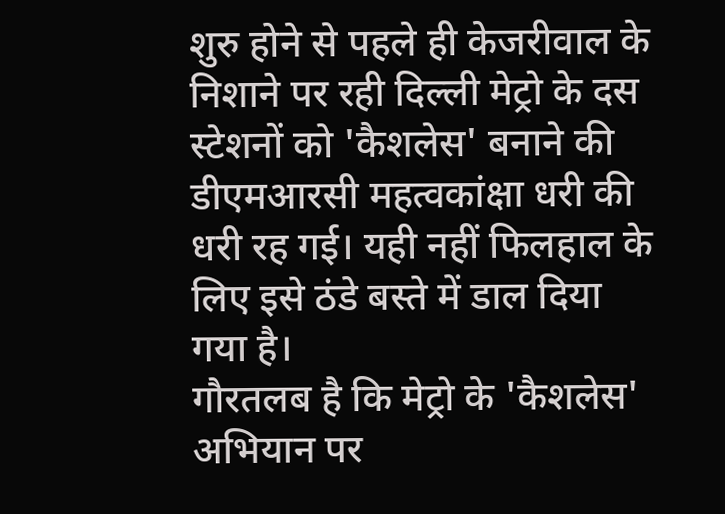शुरु होने से पहले ही केजरीवाल के निशाने पर रही दिल्ली मेट्रो के दस स्टेशनों को 'कैशलेस' बनाने की डीएमआरसी महत्वकांक्षा धरी की धरी रह गई। यही नहीं फिलहाल के लिए इसे ठंडे बस्ते में डाल दिया गया है।
गौरतलब है कि मेट्रो के 'कैशलेस' अभियान पर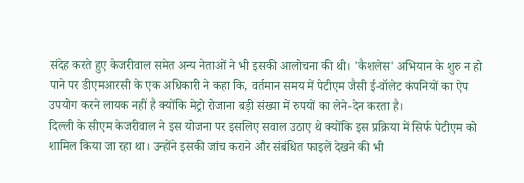संदेह करते हुए केजरीवाल समेत अन्य नेताओं ने भी इसकी आलोचना की थी। 'कैशलेस' अभियान के शुरु न हो पाने पर डीएमआरसी के एक अधिकारी ने कहा कि, वर्तमान समय में पेटीएम जैसी ई-वॉलेट कंपनियों का ऐप उपयोग करने लायक नहीं है क्योंकि मेट्रो रोजाना बड़ी संख्या में रुपयों का लेने-देन करता है।
दिल्ली के सीएम केजरीवाल ने इस योजना पर इसलिए सवाल उठाए थे क्योंकि इस प्रक्रिया में सिर्फ पेटीएम को शामिल किया जा रहा था। उन्होंने इसकी जांच कराने और संबंधित फाइलें देखने की भी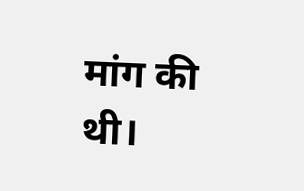मांग की थी।